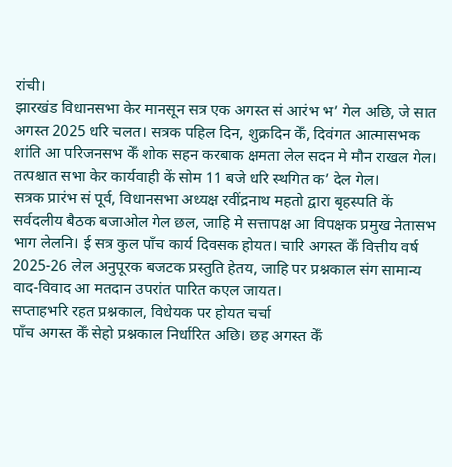रांची।
झारखंड विधानसभा केर मानसून सत्र एक अगस्त सं आरंभ भ’ गेल अछि, जे सात अगस्त 2025 धरि चलत। सत्रक पहिल दिन, शुक्रदिन केँ, दिवंगत आत्मासभक शांति आ परिजनसभ केँ शोक सहन करबाक क्षमता लेल सदन मे मौन राखल गेल। तत्पश्चात सभा केर कार्यवाही कें सोम 11 बजे धरि स्थगित क’ देल गेल।
सत्रक प्रारंभ सं पूर्व, विधानसभा अध्यक्ष रवींद्रनाथ महतो द्वारा बृहस्पति कें सर्वदलीय बैठक बजाओल गेल छल, जाहि मे सत्तापक्ष आ विपक्षक प्रमुख नेतासभ भाग लेलनि। ई सत्र कुल पाँच कार्य दिवसक होयत। चारि अगस्त केँ वित्तीय वर्ष 2025-26 लेल अनुपूरक बजटक प्रस्तुति हेतय, जाहि पर प्रश्नकाल संग सामान्य वाद-विवाद आ मतदान उपरांत पारित कएल जायत।
सप्ताहभरि रहत प्रश्नकाल, विधेयक पर होयत चर्चा
पाँच अगस्त केँ सेहो प्रश्नकाल निर्धारित अछि। छह अगस्त केँ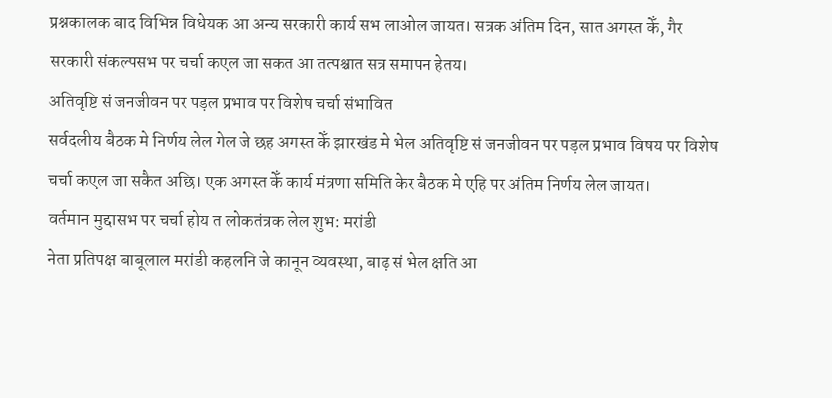प्रश्नकालक बाद विभिन्न विधेयक आ अन्य सरकारी कार्य सभ लाओल जायत। सत्रक अंतिम दिन, सात अगस्त केँ, गैर सरकारी संकल्पसभ पर चर्चा कएल जा सकत आ तत्पश्चात सत्र समापन हेतय।
अतिवृष्टि सं जनजीवन पर पड़ल प्रभाव पर विशेष चर्चा संभावित
सर्वदलीय बैठक मे निर्णय लेल गेल जे छह अगस्त केँ झारखंड मे भेल अतिवृष्टि सं जनजीवन पर पड़ल प्रभाव विषय पर विशेष चर्चा कएल जा सकैत अछि। एक अगस्त केँ कार्य मंत्रणा समिति केर बैठक मे एहि पर अंतिम निर्णय लेल जायत।
वर्तमान मुद्दासभ पर चर्चा होय त लोकतंत्रक लेल शुभ: मरांडी
नेता प्रतिपक्ष बाबूलाल मरांडी कहलनि जे कानून व्यवस्था, बाढ़ सं भेल क्षति आ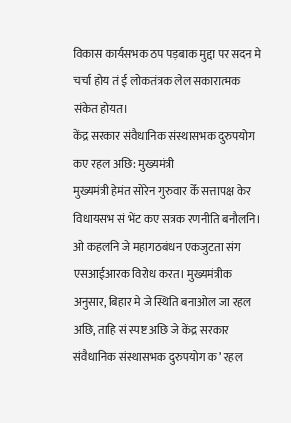विकास कार्यसभक ठप पड़बाक मुद्दा पर सदन मे चर्चा होय तं ई लोकतंत्रक लेल सकारात्मक संकेत होयत।
केंद्र सरकार संवैधानिक संस्थासभक दुरुपयोग कए रहल अछि: मुख्यमंत्री
मुख्यमंत्री हेमंत सोरेन गुरुवार केँ सत्तापक्ष केर विधायसभ सं भेंट कए सत्रक रणनीति बनौलनि। ओ कहलनि जे महागठबंधन एकजुटता संग एसआईआरक विरोध करत। मुख्यमंत्रीक अनुसार, बिहार मे जे स्थिति बनाओल जा रहल अछि, ताहि सं स्पष्ट अछि जे केंद्र सरकार संवैधानिक संस्थासभक दुरुपयोग क’ रहल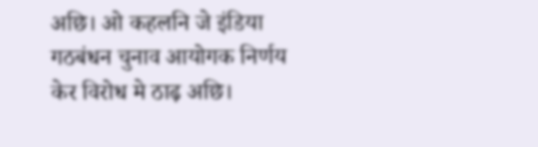अछि। ओ कहलनि जे इंडिया गठबंधन चुनाव आयोगक निर्णय केर विरोध मे ठाढ़ अछि।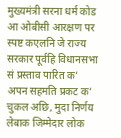मुख्यमंत्री सरना धर्म कोड आ ओबीसी आरक्षण पर स्पष्ट कएलनि जे राज्य सरकार पूर्वहि विधानसभा सं प्रस्ताव पारित क’ अपन सहमति प्रकट क’ चुकल अछि, मुदा निर्णय लेबाक जिम्मेदार लोक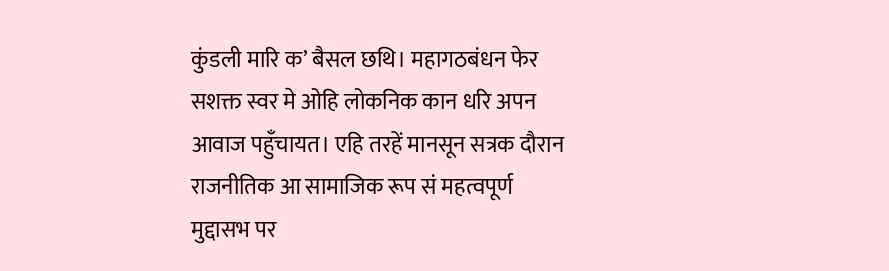कुंडली मारि क’ बैसल छथि। महागठबंधन फेर सशक्त स्वर मे ओहि लोकनिक कान धरि अपन आवाज पहुँचायत। एहि तरहें मानसून सत्रक दौरान राजनीतिक आ सामाजिक रूप सं महत्वपूर्ण मुद्दासभ पर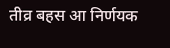तीव्र बहस आ निर्णयक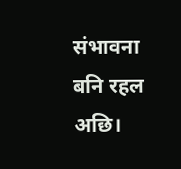संभावना बनि रहल अछि।